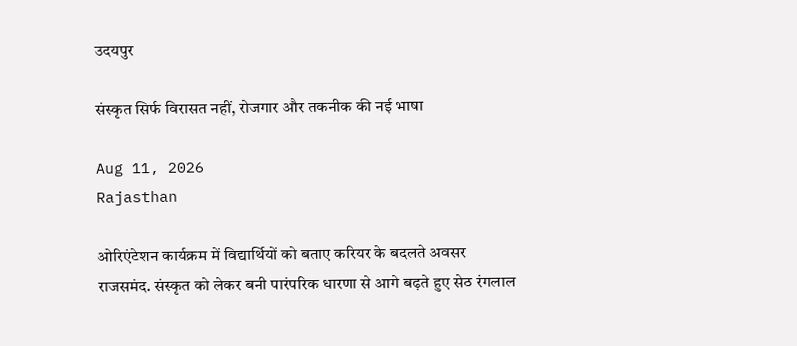उदयपुर

संस्कृत सिर्फ विरासत नहीं, रोजगार और तकनीक की नई भाषा

Aug 11, 2026
Rajasthan

ओरिएंटेशन कार्यक्रम में विद्यार्थियों को बताए करियर के बदलते अवसर
राजसमंद. संस्कृत को लेकर बनी पारंपरिक धारणा से आगे बढ़ते हुए सेठ रंगलाल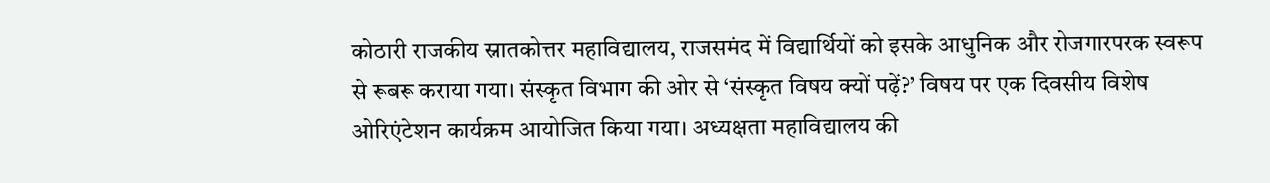कोठारी राजकीय स्नातकोत्तर महाविद्यालय, राजसमंद में विद्यार्थियों को इसके आधुनिक और रोजगारपरक स्वरूप से रूबरू कराया गया। संस्कृत विभाग की ओर से ‘संस्कृत विषय क्यों पढ़ें?’ विषय पर एक दिवसीय विशेष ओरिएंटेशन कार्यक्रम आयोजित किया गया। अध्यक्षता महाविद्यालय की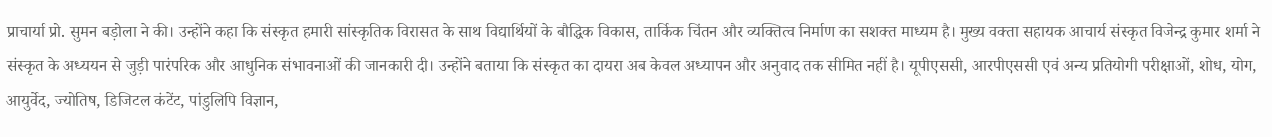प्राचार्या प्रो. सुमन बड़ोला ने की। उन्होंने कहा कि संस्कृत हमारी सांस्कृतिक विरासत के साथ विद्यार्थियों के बौद्धिक विकास, तार्किक चिंतन और व्यक्तित्व निर्माण का सशक्त माध्यम है। मुख्य वक्ता सहायक आचार्य संस्कृत विजेन्द्र कुमार शर्मा ने संस्कृत के अध्ययन से जुड़ी पारंपरिक और आधुनिक संभावनाओं की जानकारी दी। उन्होंने बताया कि संस्कृत का दायरा अब केवल अध्यापन और अनुवाद तक सीमित नहीं है। यूपीएससी, आरपीएससी एवं अन्य प्रतियोगी परीक्षाओं, शोध, योग, आयुर्वेद, ज्योतिष, डिजिटल कंटेंट, पांडुलिपि विज्ञान,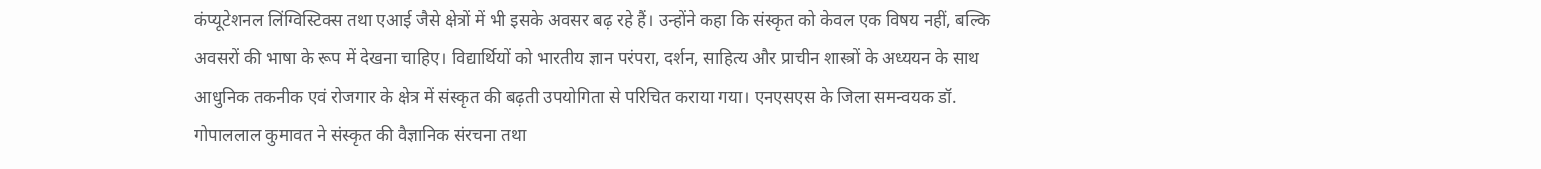कंप्यूटेशनल लिंग्विस्टिक्स तथा एआई जैसे क्षेत्रों में भी इसके अवसर बढ़ रहे हैं। उन्होंने कहा कि संस्कृत को केवल एक विषय नहीं, बल्कि अवसरों की भाषा के रूप में देखना चाहिए। विद्यार्थियों को भारतीय ज्ञान परंपरा, दर्शन, साहित्य और प्राचीन शास्त्रों के अध्ययन के साथ आधुनिक तकनीक एवं रोजगार के क्षेत्र में संस्कृत की बढ़ती उपयोगिता से परिचित कराया गया। एनएसएस के जिला समन्वयक डॉ. गोपाललाल कुमावत ने संस्कृत की वैज्ञानिक संरचना तथा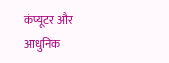कंप्यूटर और आधुनिक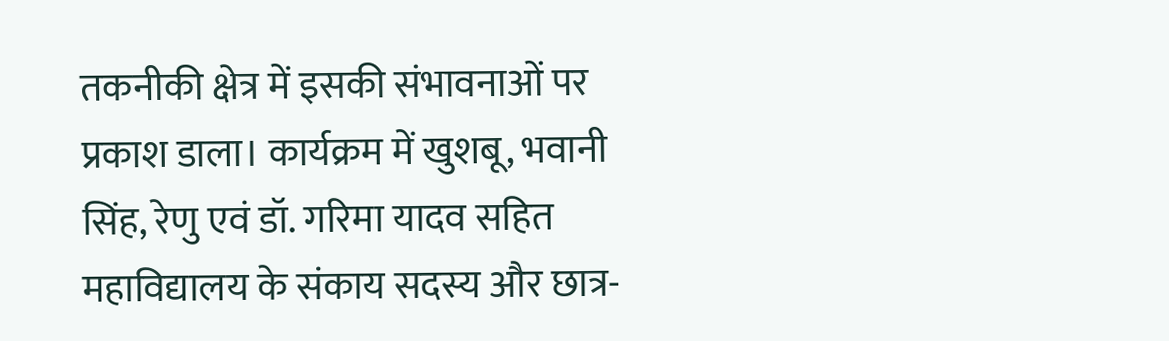तकनीकी क्षेत्र में इसकी संभावनाओं पर प्रकाश डाला। कार्यक्रम में खुशबू, भवानी सिंह, रेणु एवं डॉ. गरिमा यादव सहित महाविद्यालय के संकाय सदस्य और छात्र-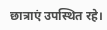छात्राएं उपस्थित रहे।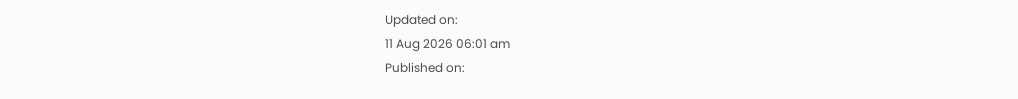Updated on:
11 Aug 2026 06:01 am
Published on: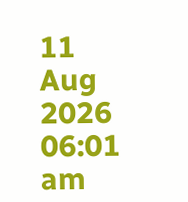11 Aug 2026 06:01 am